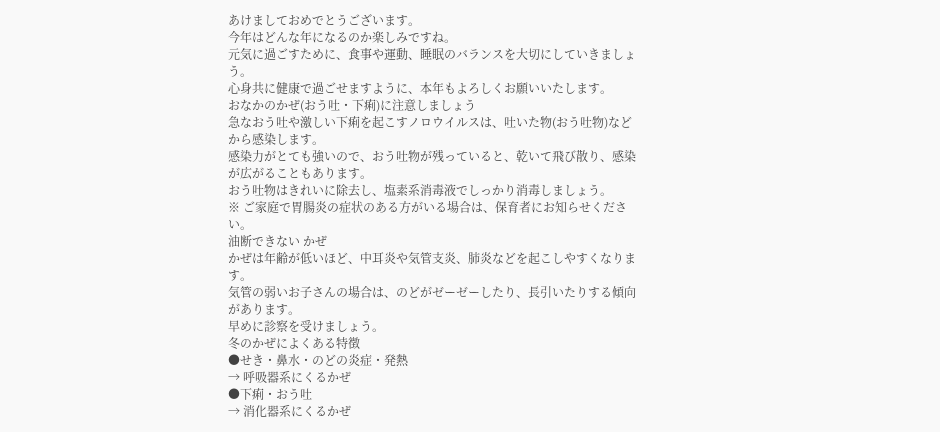あけましておめでとうございます。
今年はどんな年になるのか楽しみですね。
元気に過ごすために、食事や運動、睡眠のバランスを大切にしていきましょう。
心身共に健康で過ごせますように、本年もよろしくお願いいたします。
おなかのかぜ(おう吐・下痢)に注意しましょう
急なおう吐や激しい下痢を起こすノロウイルスは、吐いた物(おう吐物)などから感染します。
感染力がとても強いので、おう吐物が残っていると、乾いて飛び散り、感染が広がることもあります。
おう吐物はきれいに除去し、塩素系消毒液でしっかり消毒しましょう。
※ ご家庭で胃腸炎の症状のある方がいる場合は、保育者にお知らせください。
油断できない かぜ
かぜは年齢が低いほど、中耳炎や気管支炎、肺炎などを起こしやすくなります。
気管の弱いお子さんの場合は、のどがゼーゼーしたり、長引いたりする傾向があります。
早めに診察を受けましょう。
冬のかぜによくある特徴
●せき・鼻水・のどの炎症・発熱
→ 呼吸器系にくるかぜ
●下痢・おう吐
→ 消化器系にくるかぜ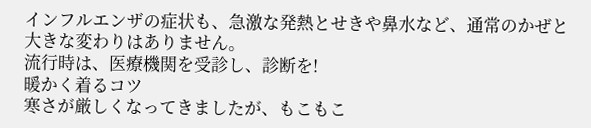インフルエンザの症状も、急激な発熱とせきや鼻水など、通常のかぜと大きな変わりはありません。
流行時は、医療機関を受診し、診断を!
暖かく着るコツ
寒さが厳しくなってきましたが、もこもこ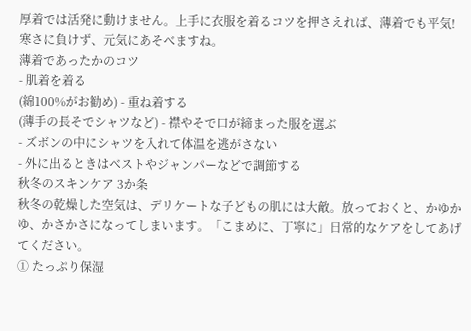厚着では活発に動けません。上手に衣服を着るコツを押さえれば、薄着でも平気! 寒さに負けず、元気にあそべますね。
薄着であったかのコツ
- 肌着を着る
(綿100%がお勧め) - 重ね着する
(薄手の長そでシャツなど) - 襟やそで口が締まった服を選ぶ
- ズボンの中にシャツを入れて体温を逃がさない
- 外に出るときはベストやジャンパーなどで調節する
秋冬のスキンケア 3か条
秋冬の乾燥した空気は、デリケートな子どもの肌には大敵。放っておくと、かゆかゆ、かさかさになってしまいます。「こまめに、丁寧に」日常的なケアをしてあげてください。
① たっぷり保湿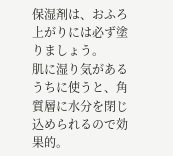保湿剤は、おふろ上がりには必ず塗りましょう。
肌に湿り気があるうちに使うと、角質層に水分を閉じ込められるので効果的。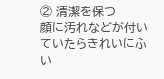② 清潔を保つ
顔に汚れなどが付いていたらきれいにふい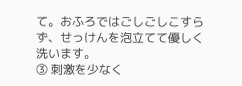て。おふろではごしごしこすらず、せっけんを泡立てて優しく洗います。
③ 刺激を少なく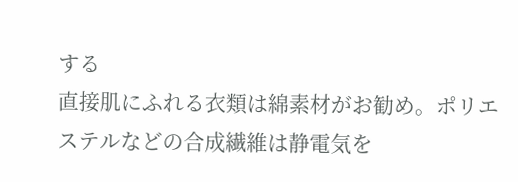する
直接肌にふれる衣類は綿素材がお勧め。ポリエステルなどの合成繊維は静電気を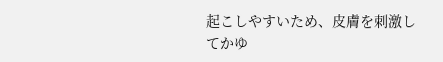起こしやすいため、皮膚を刺激してかゆ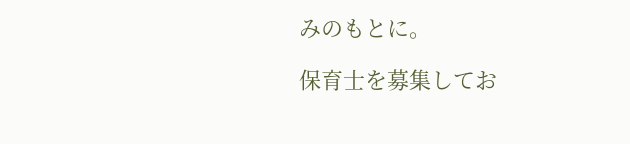みのもとに。

保育士を募集してお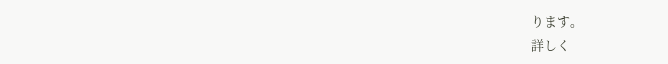ります。
詳しく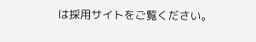は採用サイトをご覧ください。